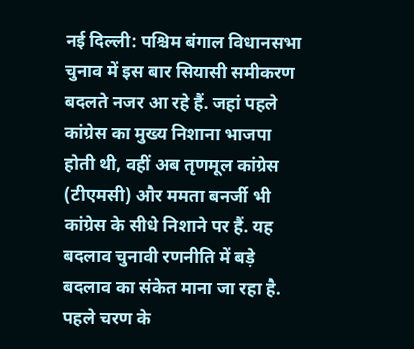नई दिल्ली: पश्चिम बंगाल विधानसभा चुनाव में इस बार सियासी समीकरण बदलते नजर आ रहे हैं. जहां पहले कांग्रेस का मुख्य निशाना भाजपा होती थी, वहीं अब तृणमूल कांग्रेस (टीएमसी) और ममता बनर्जी भी कांग्रेस के सीधे निशाने पर हैं. यह बदलाव चुनावी रणनीति में बड़े बदलाव का संकेत माना जा रहा है.
पहले चरण के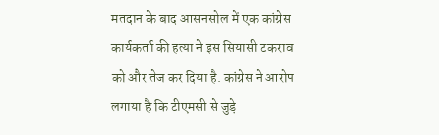मतदान के बाद आसनसोल में एक कांग्रेस कार्यकर्ता की हत्या ने इस सियासी टकराव को और तेज कर दिया है. कांग्रेस ने आरोप लगाया है कि टीएमसी से जुड़े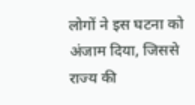लोगों ने इस घटना को अंजाम दिया, जिससे राज्य की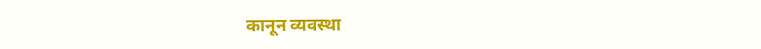कानून व्यवस्था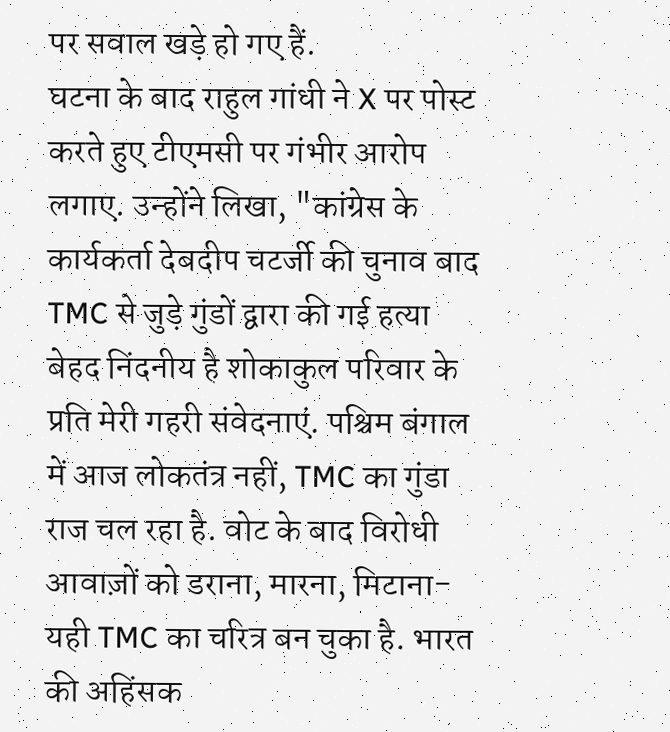पर सवाल खड़े हो गए हैं.
घटना के बाद राहुल गांधी ने X पर पोस्ट करते हुए टीएमसी पर गंभीर आरोप लगाए. उन्होंने लिखा, "कांग्रेस के कार्यकर्ता देबदीप चटर्जी की चुनाव बाद TMC से जुड़े गुंडों द्वारा की गई हत्या बेहद निंदनीय है शोकाकुल परिवार के प्रति मेरी गहरी संवेदनाएं. पश्चिम बंगाल में आज लोकतंत्र नहीं, TMC का गुंडा राज चल रहा है. वोट के बाद विरोधी आवाज़ों को डराना, मारना, मिटाना- यही TMC का चरित्र बन चुका है. भारत की अहिंसक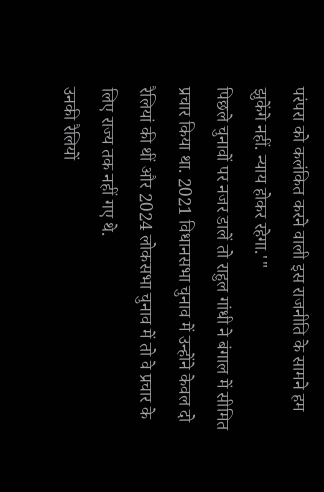परंपरा को कलंकित करने वाली इस राजनीति के सामने हम झुकेंगे नहीं. न्याय होकर रहेगा.'"
पिछले चुनावों पर नजर डालें तो राहुल गांधी ने बंगाल में सीमित प्रचार किया था. 2021 विधानसभा चुनाव में उन्होंने केवल दो रैलियां की थीं और 2024 लोकसभा चुनाव में तो वे प्रचार के लिए राज्य तक नहीं गए थे.
उनकी रैलियों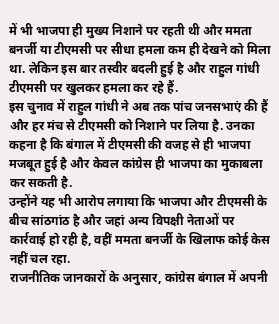में भी भाजपा ही मुख्य निशाने पर रहती थी और ममता बनर्जी या टीएमसी पर सीधा हमला कम ही देखने को मिला था. लेकिन इस बार तस्वीर बदली हुई है और राहुल गांधी टीएमसी पर खुलकर हमला कर रहे हैं.
इस चुनाव में राहुल गांधी ने अब तक पांच जनसभाएं की हैं और हर मंच से टीएमसी को निशाने पर लिया है. उनका कहना है कि बंगाल में टीएमसी की वजह से ही भाजपा मजबूत हुई है और केवल कांग्रेस ही भाजपा का मुकाबला कर सकती है.
उन्होंने यह भी आरोप लगाया कि भाजपा और टीएमसी के बीच सांठगांठ है और जहां अन्य विपक्षी नेताओं पर कार्रवाई हो रही है, वहीं ममता बनर्जी के खिलाफ कोई केस नहीं चल रहा.
राजनीतिक जानकारों के अनुसार, कांग्रेस बंगाल में अपनी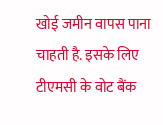खोई जमीन वापस पाना चाहती है. इसके लिए टीएमसी के वोट बैंक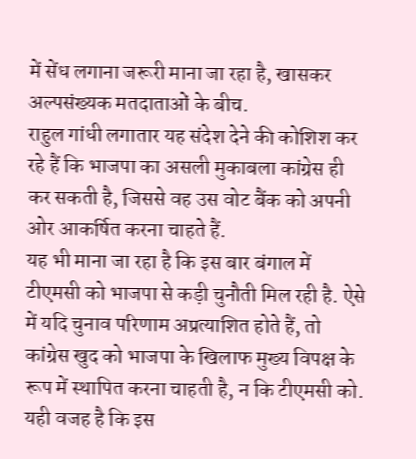में सेंध लगाना जरूरी माना जा रहा है, खासकर अल्पसंख्यक मतदाताओं के बीच.
राहुल गांधी लगातार यह संदेश देने की कोशिश कर रहे हैं कि भाजपा का असली मुकाबला कांग्रेस ही कर सकती है, जिससे वह उस वोट बैंक को अपनी ओर आकर्षित करना चाहते हैं.
यह भी माना जा रहा है कि इस बार बंगाल में टीएमसी को भाजपा से कड़ी चुनौती मिल रही है. ऐसे में यदि चुनाव परिणाम अप्रत्याशित होते हैं, तो कांग्रेस खुद को भाजपा के खिलाफ मुख्य विपक्ष के रूप में स्थापित करना चाहती है, न कि टीएमसी को.
यही वजह है कि इस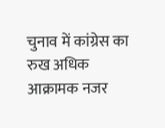चुनाव में कांग्रेस का रुख अधिक आक्रामक नजर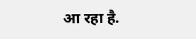आ रहा है.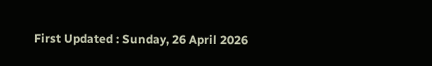First Updated : Sunday, 26 April 2026